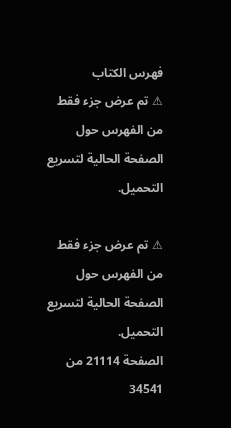فهرس الكتاب
⚠ تم عرض جزء فقط من الفهرس حول الصفحة الحالية لتسريع التحميل.

⚠ تم عرض جزء فقط من الفهرس حول الصفحة الحالية لتسريع التحميل.
الصفحة 21114 من 34541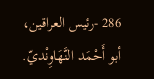286 -رئيس العراقين، أبو أَحْمَد النَّهَاوِنْديّ.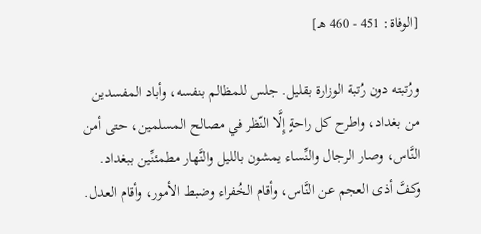[الوفاة: 451 - 460 هـ]

ورُتبته دون رُتبة الوزارة بقليل. جلس للمظالم بنفسه، وأباد المفسدين من بغداد، واطرح كل راحةٍ إِلَّا النّظر في مصالح المسلمين، حتى أمن النَّاس، وصار الرجال والنِّساء يمشون بالليل والنَّهار مطمئنِّين ببغداد. وكفَّ أذى العجم عن النَّاس، وأقام الخُفراء وضبط الأمور، وأقام العدل.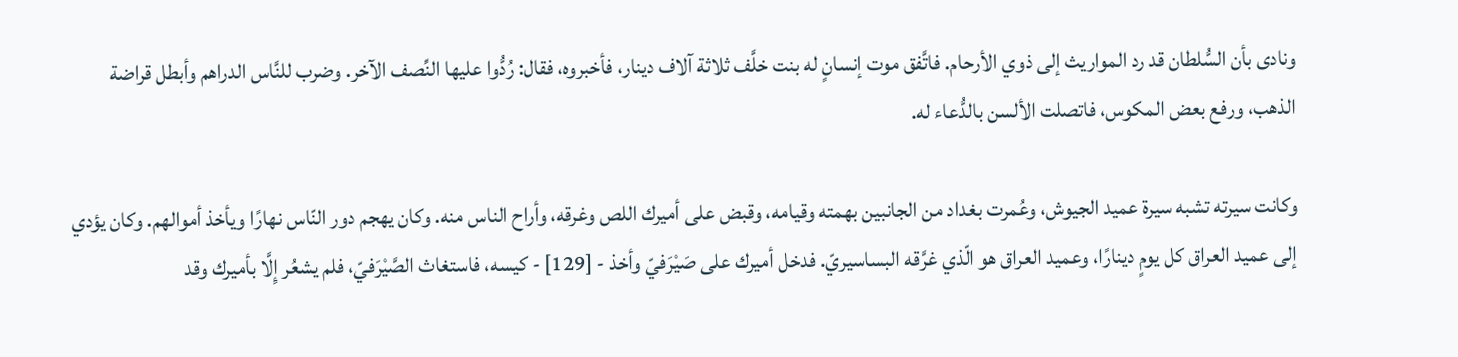ونادى بأن السُّلطان قد رد المواريث إلى ذوي الأرحام. فاتَّفق موت إنسانٍ له بنت خلَّف ثلاثة آلاف دينار، فأخبروه، فقال: رُدُّوا عليها النِّصف الآخر. وضرب للنَّاس الدراهم وأبطل قراضة الذهب، ورفع بعض المكوس، فاتصلت الألسن بالدُّعاء له.

وكانت سيرته تشبه سيرة عميد الجيوش، وعُمرت بغداد من الجانبين بهمته وقيامه، وقبض على أميرك اللص وغرقه، وأراح الناس منه. وكان يهجم دور النّاس نهارًا ويأخذ أموالهم. وكان يؤدي إلى عميد العراق كل يومٍ دينارًا، وعميد العراق هو الّذي غرَّقه البساسيريّ. فدخل أميرك على صَيْرَفيّ وأخذ - [129] - كيسه، فاستغاث الصَّيْرَفيّ، فلم يشعُر إِلَّا بأميرك وقد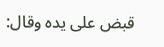قبض على يده وقال: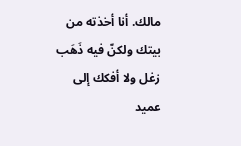مالك. أنا أخذته من بيتك ولكنّ فيه ذَهَب زغل ولا أفكك إلى عميد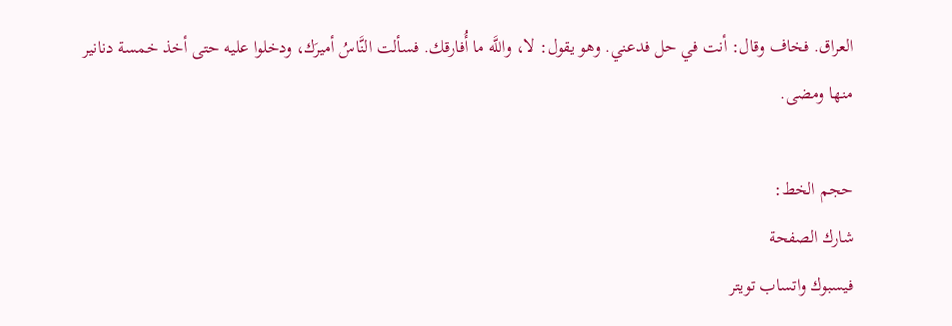العراق. فخاف وقال: أنت في حل فدعني. وهو يقول: لا، واللَّه ما أُفارقك. فسألت النَّاسُ أميرَك، ودخلوا عليه حتى أخذ خمسة دنانير منها ومضى.

حجم الخط:
شارك الصفحة
فيسبوك واتساب تويتر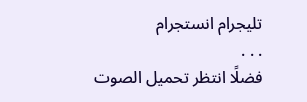تليجرام انستجرام
. . .
فضلًا انتظر تحميل الصوت